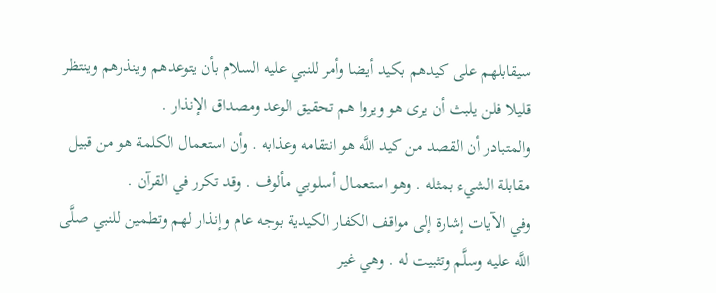سيقابلهم على كيدهم بكيد أيضا وأمر للنبي عليه السلام بأن يتوعدهم وينذرهم وينتظر قليلا فلن يلبث أن يرى هو ويروا هم تحقيق الوعد ومصداق الإنذار .
والمتبادر أن القصد من كيد اللَّه هو انتقامه وعذابه . وأن استعمال الكلمة هو من قبيل مقابلة الشيء بمثله . وهو استعمال أسلوبي مألوف . وقد تكرر في القرآن .
وفي الآيات إشارة إلى مواقف الكفار الكيدية بوجه عام وإنذار لهم وتطمين للنبي صلَّى اللَّه عليه وسلَّم وتثبيت له . وهي غير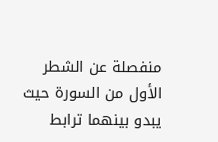منفصلة عن الشطر الأول من السورة حيث يبدو بينهما ترابط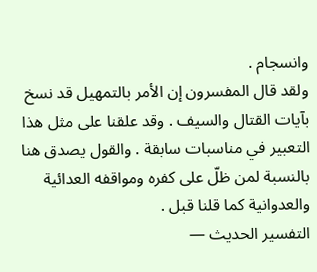وانسجام .
ولقد قال المفسرون إن الأمر بالتمهيل قد نسخ بآيات القتال والسيف . وقد علقنا على مثل هذا التعبير في مناسبات سابقة . والقول يصدق هنا بالنسبة لمن ظلّ على كفره ومواقفه العدائية والعدوانية كما قلنا قبل .
التفسير الحديث —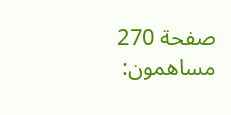صفحة 270
مساهمون: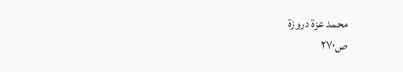محمد عزة دروزة
ص٢٧٠